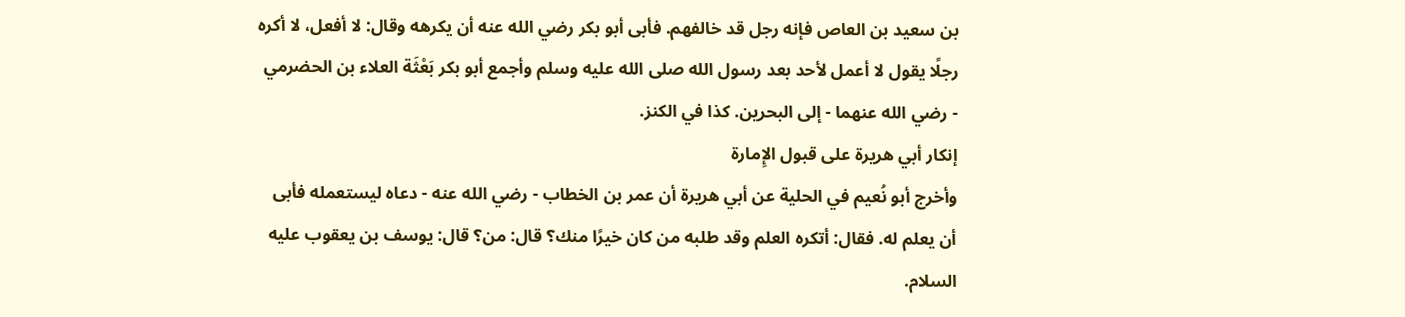بن سعيد بن العاص فإنه رجل قد خالفهم. فأبى أبو بكر رضي الله عنه أن يكرهه وقال: لا أفعل، لا أكره رجلًا يقول لا أعمل لأحد بعد رسول الله صلى الله عليه وسلم وأجمع أبو بكر بَعْثَة العلاء بن الحضرمي - رضي الله عنهما - إلى البحرين. كذا في الكنز.
إنكار أبي هريرة على قبول الإِمارة
وأخرج أبو نُعيم في الحلية عن أبي هريرة أن عمر بن الخطاب - رضي الله عنه - دعاه ليستعمله فأبى أن يعلم له. فقال: أتكره العلم وقد طلبه من كان خيرًا منك؟ قال: من؟ قال: يوسف بن يعقوب عليه السلام.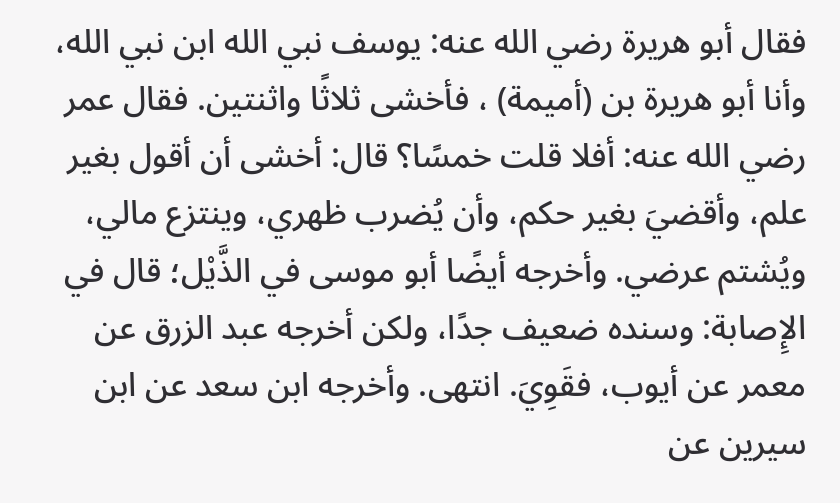فقال أبو هريرة رضي الله عنه: يوسف نبي الله ابن نبي الله، وأنا أبو هريرة بن (أميمة) ، فأخشى ثلاثًا واثنتين. فقال عمر رضي الله عنه: أفلا قلت خمسًا؟ قال: أخشى أن أقول بغير علم، وأقضيَ بغير حكم، وأن يُضرب ظهري، وينتزع مالي، ويُشتم عرضي. وأخرجه أيضًا أبو موسى في الذَّيْل؛ قال في الإِصابة: وسنده ضعيف جدًا، ولكن أخرجه عبد الزرق عن معمر عن أيوب، فقَوِيَ. انتهى. وأخرجه ابن سعد عن ابن سيرين عن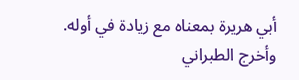أبي هريرة بمعناه مع زيادة في أوله.
وأخرج الطبراني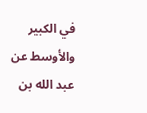في الكبير والأوسط عن عبد الله بن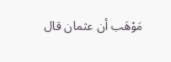مَوْهَب أن عثمان قال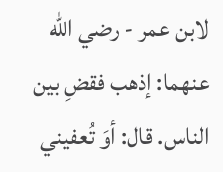لابن عمر - رضي الله عنهما: إذهب فقضِ بين الناس. قال: أوَ تُعفيني